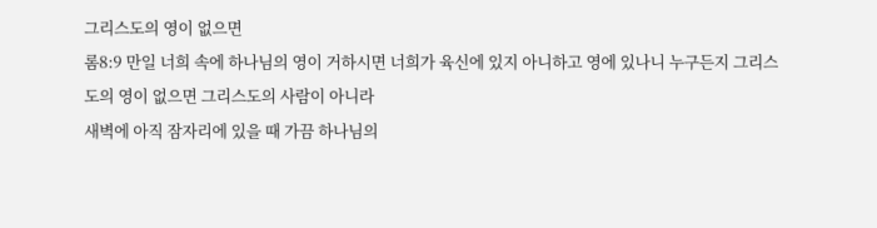그리스도의 영이 없으면
롬8:9 만일 너희 속에 하나님의 영이 거하시면 너희가 육신에 있지 아니하고 영에 있나니 누구든지 그리스도의 영이 없으면 그리스도의 사람이 아니라
새벽에 아직 잠자리에 있을 때 가끔 하나님의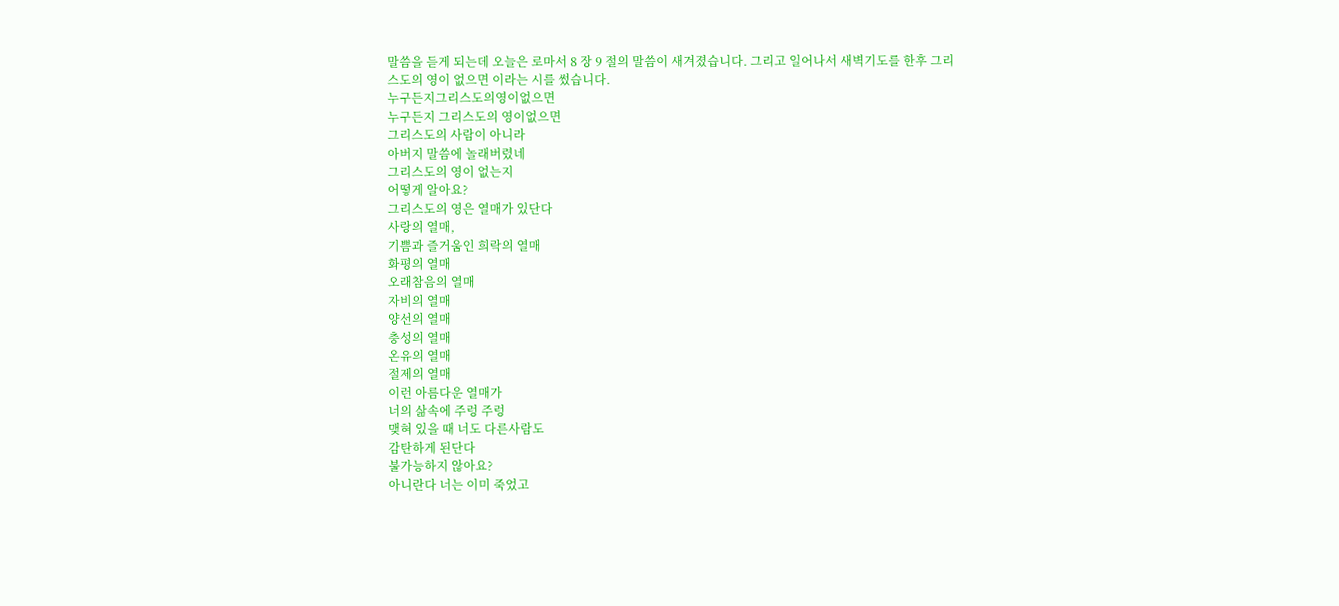말씀을 듣게 되는데 오늘은 로마서 8 장 9 절의 말씀이 새겨졌습니다. 그리고 일어나서 새벽기도를 한후 그리스도의 영이 없으면 이라는 시를 썼습니다.
누구든지그리스도의영이없으면
누구든지 그리스도의 영이없으면
그리스도의 사람이 아니라
아버지 말씀에 놀래버렸네
그리스도의 영이 없는지
어떻게 알아요?
그리스도의 영은 열매가 있단다
사랑의 열매,
기쁨과 즐거움인 희락의 열매
화평의 열매
오래참음의 열매
자비의 열매
양선의 열매
충성의 열매
온유의 열매
절제의 열매
이런 아름다운 열매가
너의 삶속에 주렁 주렁
맺혀 있을 때 너도 다른사람도
감탄하게 된단다
불가능하지 않아요?
아니란다 너는 이미 죽었고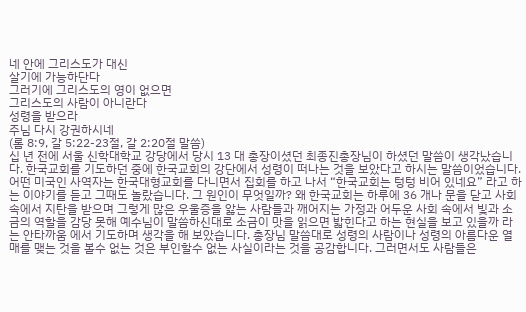네 안에 그리스도가 대신
살기에 가능하단다
그러기에 그리스도의 영이 없으면
그리스도의 사람이 아니란다
성령을 받으라
주님 다시 강권하시네
(롬 8:9, 갈 5:22-23절, 갈 2:20절 말씀)
십 년 전에 서울 신학대학교 강당에서 당시 13 대 총장이셨던 최종진총장님이 하셨던 말씀이 생각났습니다. 한국교회를 기도하던 중에 한국교회의 강단에서 성령이 떠나는 것을 보았다고 하시는 말씀이었습니다. 어떤 미국인 사역자는 한국대형교회를 다니면서 집회를 하고 나서 “한국교회는 텅텅 비어 있네요” 라고 하는 이야기를 듣고 그때도 놀랐습니다. 그 원인이 무엇일까? 왜 한국교회는 하루에 36 개나 문을 닫고 사회 속에서 지탄을 받으며 그렇게 많은 우울증을 앓는 사람들과 깨어지는 가정과 어두운 사회 속에서 빛과 소금의 역할을 감당 못해 예수님이 말씀하신대로 소금이 맛을 읽으면 밟힌다고 하는 현실을 보고 있을까 라는 안타까움 에서 기도하며 생각을 해 보았습니다. 총장님 말씀대로 성령의 사람이나 성령의 아름다운 열매를 맺는 것을 볼수 없는 것은 부인할수 없는 사실이라는 것을 공감합니다. 그러면서도 사람들은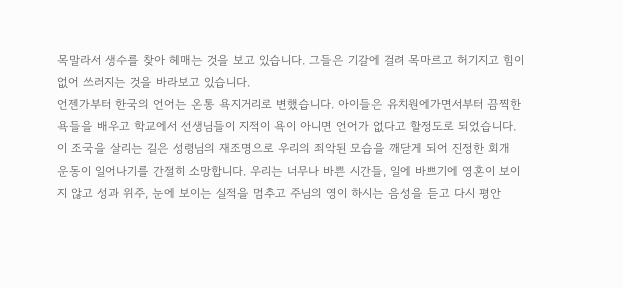목말라서 생수를 찾아 헤매는 것을 보고 있습니다. 그들은 기갈에 걸려 목마르고 허기지고 힘이 없어 쓰러지는 것을 바라보고 있습니다.
언젠가부터 한국의 언어는 온통 욕지거리로 변했습니다. 아이들은 유치원에가면서부터 끔찍한 욕들을 배우고 학교에서 선생님들이 지적이 욕이 아니면 언어가 없다고 할정도로 되었습니다. 이 조국을 살리는 길은 성령님의 재조명으로 우리의 죄악된 모습을 깨닫게 되어 진정한 회개 운동이 일어나기를 간절히 소망합니다. 우리는 너무나 바쁜 시간들, 일에 바쁘기에 영혼이 보이지 않고 성과 위주, 눈에 보이는 실적을 멈추고 주님의 영이 하시는 음성을 듣고 다시 평안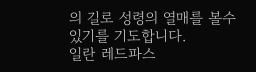의 길로 성령의 열매를 볼수 있기를 기도합니다.
일란 레드파스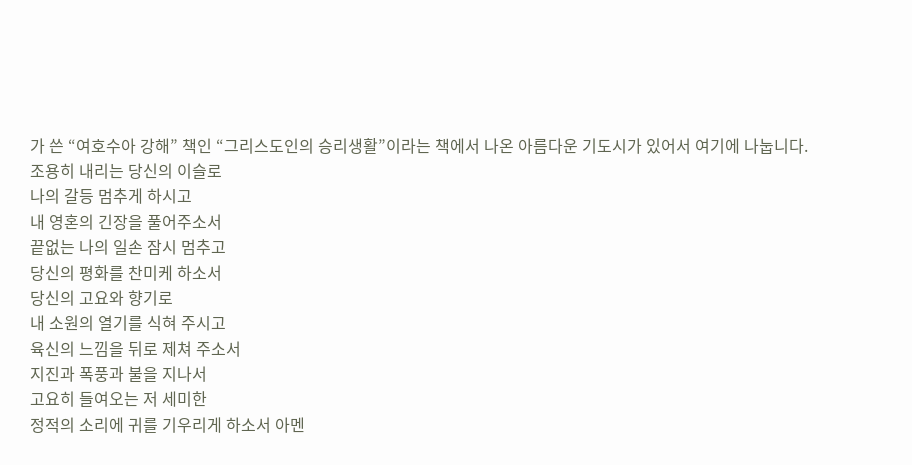가 쓴 “여호수아 강해” 책인 “그리스도인의 승리생활”이라는 책에서 나온 아름다운 기도시가 있어서 여기에 나눕니다.
조용히 내리는 당신의 이슬로
나의 갈등 멈추게 하시고
내 영혼의 긴장을 풀어주소서
끝없는 나의 일손 잠시 멈추고
당신의 평화를 찬미케 하소서
당신의 고요와 향기로
내 소원의 열기를 식혀 주시고
육신의 느낌을 뒤로 제쳐 주소서
지진과 폭풍과 불을 지나서
고요히 들여오는 저 세미한
정적의 소리에 귀를 기우리게 하소서 아멘